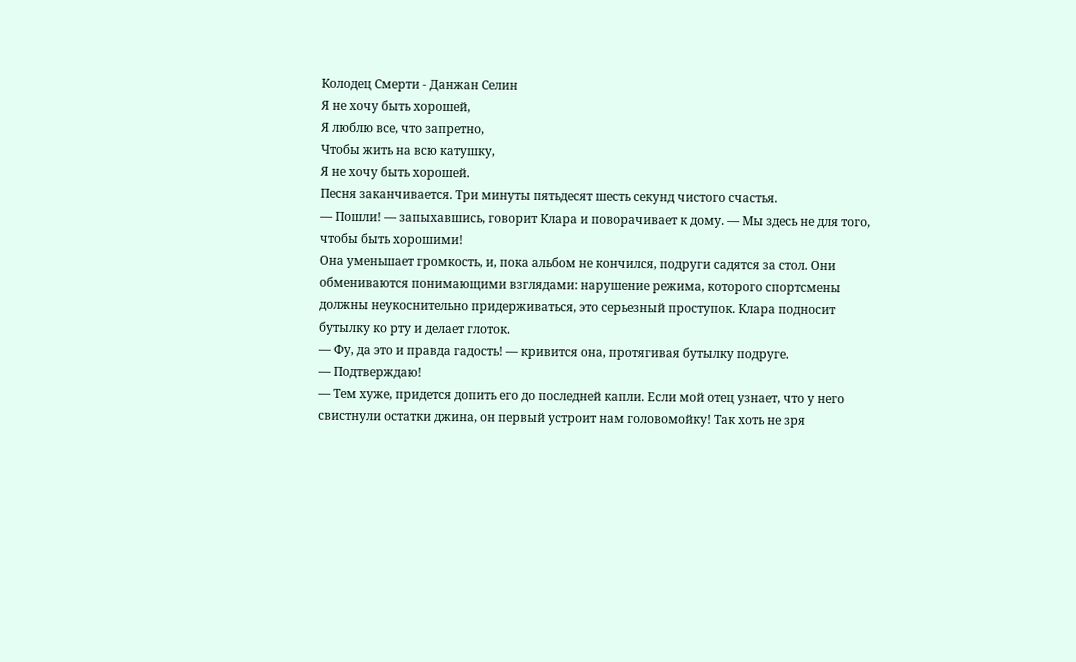Колодец Смерти - Данжан Селин
Я не хочу быть хорошей,
Я люблю все, что запретно,
Чтобы жить на всю катушку,
Я не хочу быть хорошей.
Песня заканчивается. Три минуты пятьдесят шесть секунд чистого счастья.
— Пошли! — запыхавшись, говорит Клара и поворачивает к дому. — Мы здесь не для того, чтобы быть хорошими!
Она уменьшает громкость, и, пока альбом не кончился, подруги садятся за стол. Они обмениваются понимающими взглядами: нарушение режима, которого спортсмены должны неукоснительно придерживаться, это серьезный проступок. Клара подносит бутылку ко рту и делает глоток.
— Фу, да это и правда гадость! — кривится она, протягивая бутылку подруге.
— Подтверждаю!
— Тем хуже, придется допить его до последней капли. Если мой отец узнает, что у него свистнули остатки джина, он первый устроит нам головомойку! Так хоть не зря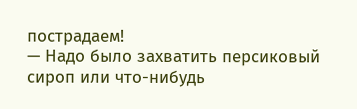пострадаем!
— Надо было захватить персиковый сироп или что-нибудь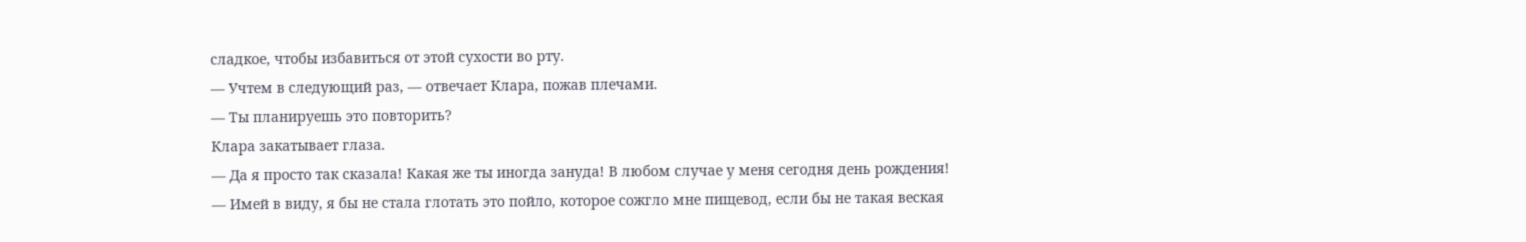сладкое, чтобы избавиться от этой сухости во рту.
— Учтем в следующий раз, — отвечает Клара, пожав плечами.
— Ты планируешь это повторить?
Клара закатывает глаза.
— Да я просто так сказала! Какая же ты иногда зануда! В любом случае у меня сегодня день рождения!
— Имей в виду, я бы не стала глотать это пойло, которое сожгло мне пищевод, если бы не такая веская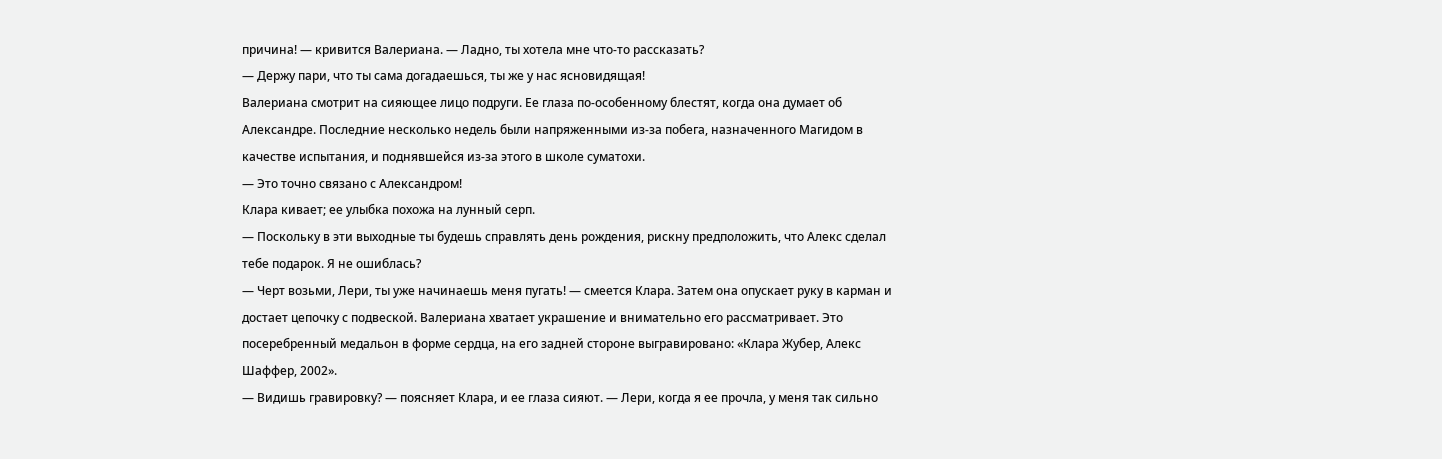причина! — кривится Валериана. — Ладно, ты хотела мне что-то рассказать?
— Держу пари, что ты сама догадаешься, ты же у нас ясновидящая!
Валериана смотрит на сияющее лицо подруги. Ее глаза по-особенному блестят, когда она думает об Александре. Последние несколько недель были напряженными из-за побега, назначенного Магидом в качестве испытания, и поднявшейся из-за этого в школе суматохи.
— Это точно связано с Александром!
Клара кивает; ее улыбка похожа на лунный серп.
— Поскольку в эти выходные ты будешь справлять день рождения, рискну предположить, что Алекс сделал тебе подарок. Я не ошиблась?
— Черт возьми, Лери, ты уже начинаешь меня пугать! — смеется Клара. Затем она опускает руку в карман и достает цепочку с подвеской. Валериана хватает украшение и внимательно его рассматривает. Это посеребренный медальон в форме сердца, на его задней стороне выгравировано: «Клара Жубер, Алекс Шаффер, 2002».
— Видишь гравировку? — поясняет Клара, и ее глаза сияют. — Лери, когда я ее прочла, у меня так сильно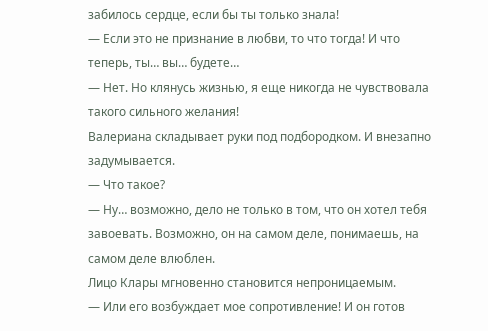забилось сердце, если бы ты только знала!
— Если это не признание в любви, то что тогда! И что теперь, ты… вы… будете…
— Нет. Но клянусь жизнью, я еще никогда не чувствовала такого сильного желания!
Валериана складывает руки под подбородком. И внезапно задумывается.
— Что такое?
— Ну… возможно, дело не только в том, что он хотел тебя завоевать. Возможно, он на самом деле, понимаешь, на самом деле влюблен.
Лицо Клары мгновенно становится непроницаемым.
— Или его возбуждает мое сопротивление! И он готов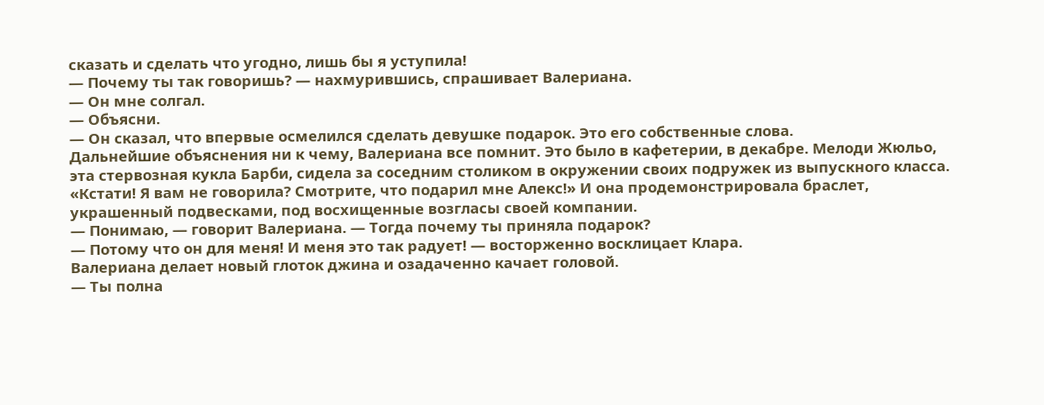сказать и сделать что угодно, лишь бы я уступила!
— Почему ты так говоришь? — нахмурившись, спрашивает Валериана.
— Он мне солгал.
— Объясни.
— Он сказал, что впервые осмелился сделать девушке подарок. Это его собственные слова.
Дальнейшие объяснения ни к чему, Валериана все помнит. Это было в кафетерии, в декабре. Мелоди Жюльо, эта стервозная кукла Барби, сидела за соседним столиком в окружении своих подружек из выпускного класса. «Кстати! Я вам не говорила? Смотрите, что подарил мне Алекс!» И она продемонстрировала браслет, украшенный подвесками, под восхищенные возгласы своей компании.
— Понимаю, — говорит Валериана. — Тогда почему ты приняла подарок?
— Потому что он для меня! И меня это так радует! — восторженно восклицает Клара.
Валериана делает новый глоток джина и озадаченно качает головой.
— Ты полна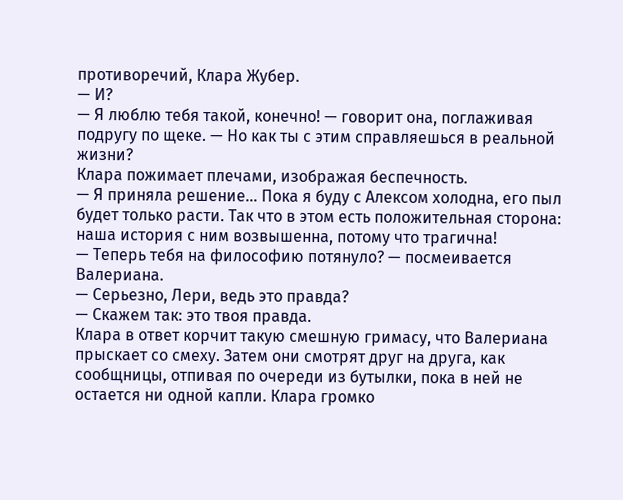противоречий, Клара Жубер.
— И?
— Я люблю тебя такой, конечно! — говорит она, поглаживая подругу по щеке. — Но как ты с этим справляешься в реальной жизни?
Клара пожимает плечами, изображая беспечность.
— Я приняла решение… Пока я буду с Алексом холодна, его пыл будет только расти. Так что в этом есть положительная сторона: наша история с ним возвышенна, потому что трагична!
— Теперь тебя на философию потянуло? — посмеивается Валериана.
— Серьезно, Лери, ведь это правда?
— Скажем так: это твоя правда.
Клара в ответ корчит такую смешную гримасу, что Валериана прыскает со смеху. Затем они смотрят друг на друга, как сообщницы, отпивая по очереди из бутылки, пока в ней не остается ни одной капли. Клара громко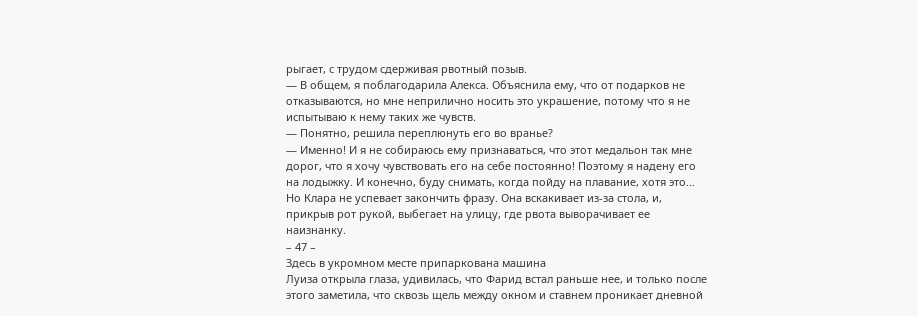рыгает, с трудом сдерживая рвотный позыв.
— В общем, я поблагодарила Алекса. Объяснила ему, что от подарков не отказываются, но мне неприлично носить это украшение, потому что я не испытываю к нему таких же чувств.
— Понятно, решила переплюнуть его во вранье?
— Именно! И я не собираюсь ему признаваться, что этот медальон так мне дорог, что я хочу чувствовать его на себе постоянно! Поэтому я надену его на лодыжку. И конечно, буду снимать, когда пойду на плавание, хотя это…
Но Клара не успевает закончить фразу. Она вскакивает из-за стола, и, прикрыв рот рукой, выбегает на улицу, где рвота выворачивает ее наизнанку.
– 47 –
Здесь в укромном месте припаркована машина
Луиза открыла глаза, удивилась, что Фарид встал раньше нее, и только после этого заметила, что сквозь щель между окном и ставнем проникает дневной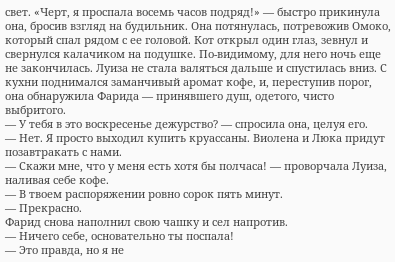свет. «Черт, я проспала восемь часов подряд!» — быстро прикинула она, бросив взгляд на будильник. Она потянулась, потревожив Омоко, который спал рядом с ее головой. Кот открыл один глаз, зевнул и свернулся калачиком на подушке. По-видимому, для него ночь еще не закончилась. Луиза не стала валяться дальше и спустилась вниз. С кухни поднимался заманчивый аромат кофе, и, переступив порог, она обнаружила Фарида — принявшего душ, одетого, чисто выбритого.
— У тебя в это воскресенье дежурство? — спросила она, целуя его.
— Нет. Я просто выходил купить круассаны. Виолена и Люка придут позавтракать с нами.
— Скажи мне, что у меня есть хотя бы полчаса! — проворчала Луиза, наливая себе кофе.
— В твоем распоряжении ровно сорок пять минут.
— Прекрасно.
Фарид снова наполнил свою чашку и сел напротив.
— Ничего себе, основательно ты поспала!
— Это правда, но я не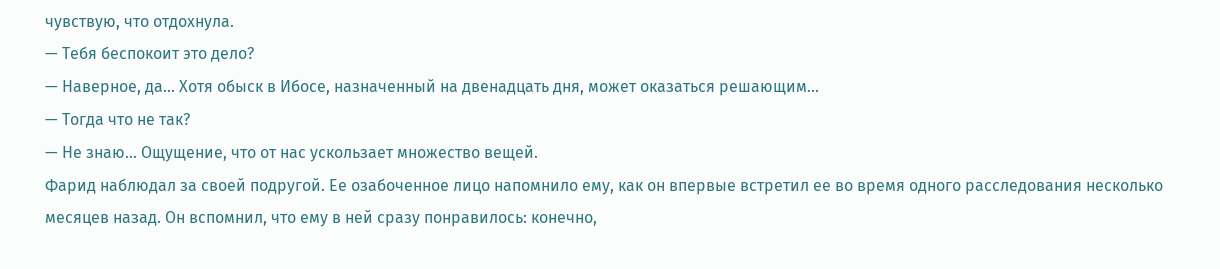чувствую, что отдохнула.
— Тебя беспокоит это дело?
— Наверное, да… Хотя обыск в Ибосе, назначенный на двенадцать дня, может оказаться решающим…
— Тогда что не так?
— Не знаю… Ощущение, что от нас ускользает множество вещей.
Фарид наблюдал за своей подругой. Ее озабоченное лицо напомнило ему, как он впервые встретил ее во время одного расследования несколько месяцев назад. Он вспомнил, что ему в ней сразу понравилось: конечно,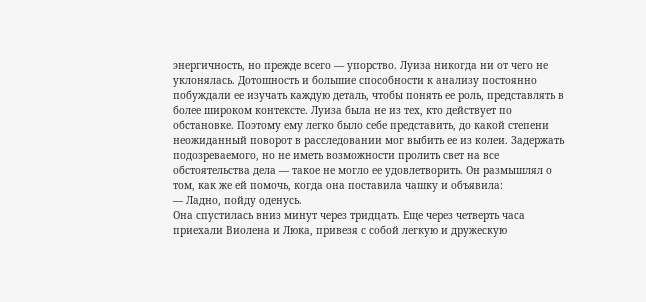энергичность, но прежде всего — упорство. Луиза никогда ни от чего не уклонялась. Дотошность и большие способности к анализу постоянно побуждали ее изучать каждую деталь, чтобы понять ее роль, представлять в более широком контексте. Луиза была не из тех, кто действует по обстановке. Поэтому ему легко было себе представить, до какой степени неожиданный поворот в расследовании мог выбить ее из колеи. Задержать подозреваемого, но не иметь возможности пролить свет на все обстоятельства дела — такое не могло ее удовлетворить. Он размышлял о том, как же ей помочь, когда она поставила чашку и объявила:
— Ладно, пойду оденусь.
Она спустилась вниз минут через тридцать. Еще через четверть часа приехали Виолена и Люка, привезя с собой легкую и дружескую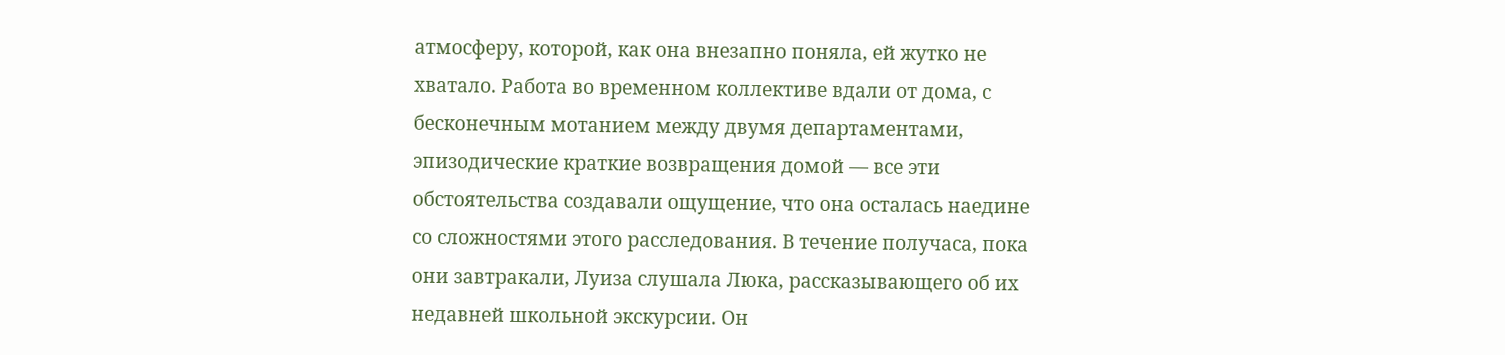атмосферу, которой, как она внезапно поняла, ей жутко не хватало. Работа во временном коллективе вдали от дома, с бесконечным мотанием между двумя департаментами, эпизодические краткие возвращения домой — все эти обстоятельства создавали ощущение, что она осталась наедине со сложностями этого расследования. В течение получаса, пока они завтракали, Луиза слушала Люка, рассказывающего об их недавней школьной экскурсии. Он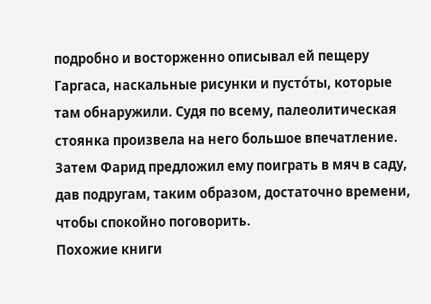подробно и восторженно описывал ей пещеру Гаргаса, наскальные рисунки и пусто́ты, которые там обнаружили. Судя по всему, палеолитическая стоянка произвела на него большое впечатление. Затем Фарид предложил ему поиграть в мяч в саду, дав подругам, таким образом, достаточно времени, чтобы спокойно поговорить.
Похожие книги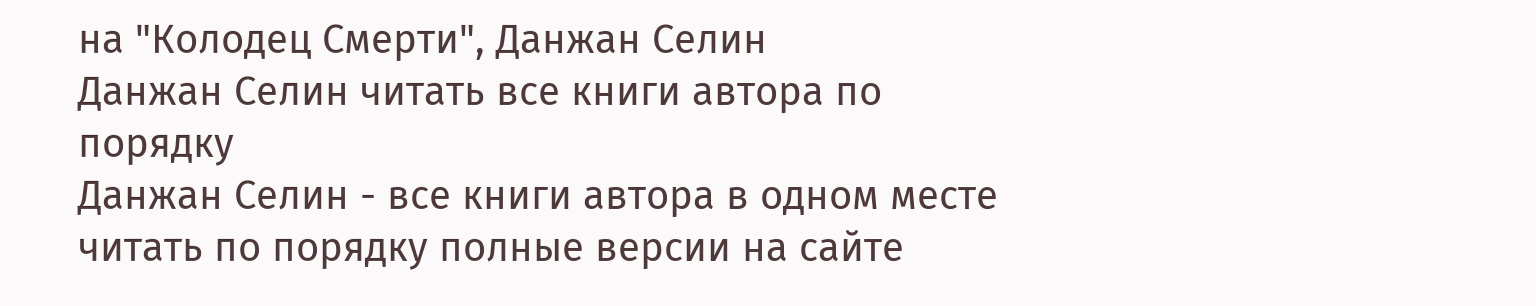на "Колодец Смерти", Данжан Селин
Данжан Селин читать все книги автора по порядку
Данжан Селин - все книги автора в одном месте читать по порядку полные версии на сайте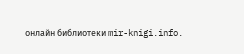онлайн библиотеки mir-knigi.info.